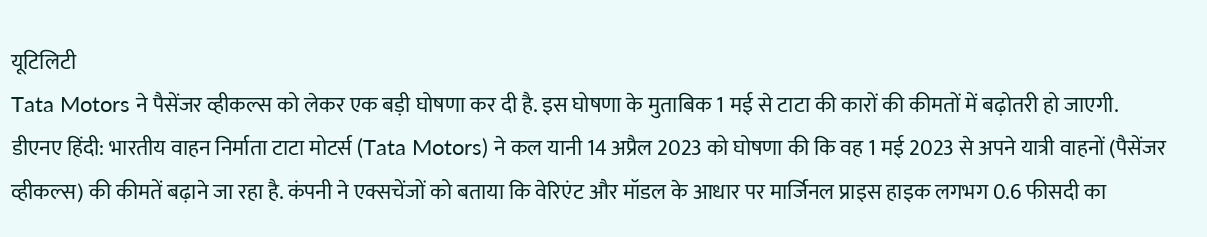यूटिलिटी
Tata Motors ने पैसेंजर व्हीकल्स को लेकर एक बड़ी घोषणा कर दी है. इस घोषणा के मुताबिक 1 मई से टाटा की कारों की कीमतों में बढ़ोतरी हो जाएगी.
डीएनए हिंदी: भारतीय वाहन निर्माता टाटा मोटर्स (Tata Motors) ने कल यानी 14 अप्रैल 2023 को घोषणा की कि वह 1 मई 2023 से अपने यात्री वाहनों (पैसेंजर व्हीकल्स) की कीमतें बढ़ाने जा रहा है. कंपनी ने एक्सचेंजों को बताया कि वेरिएंट और मॉडल के आधार पर मार्जिनल प्राइस हाइक लगभग 0.6 फीसदी का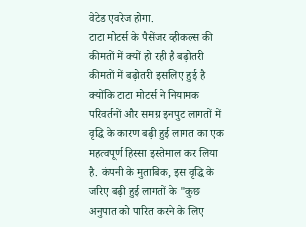वेटेड एवरेज होगा.
टाटा मोटर्स के पैसेंजर व्हीकल्स की कीमतों में क्यों हो रही है बढ़ोतरी
कीमतों में बढ़ोतरी इसलिए हुई है क्योंकि टाटा मोटर्स ने नियामक परिवर्तनों और समग्र इनपुट लागतों में वृद्धि के कारण बढ़ी हुई लागत का एक महत्वपूर्ण हिस्सा इस्तेमाल कर लिया है. कंपनी के मुताबिक, इस वृद्धि के जरिए बढ़ी हुई लागतों के "कुछ अनुपात को पारित करने के लिए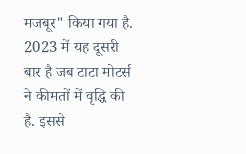मजबूर" किया गया है.
2023 में यह दूसरी बार है जब टाटा मोटर्स ने कीमतों में वृद्धि की है. इससे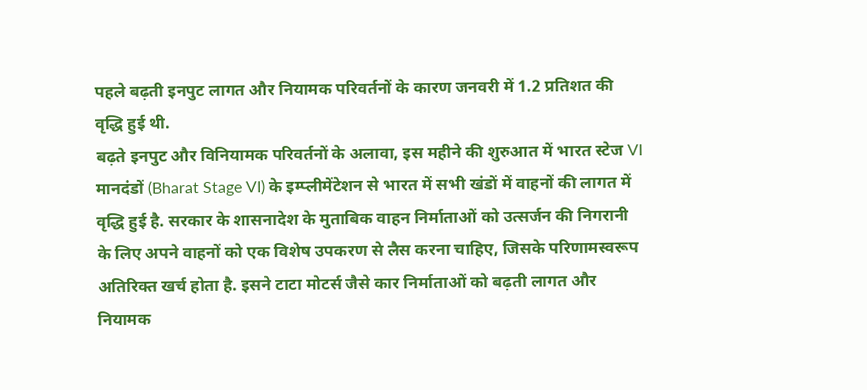पहले बढ़ती इनपुट लागत और नियामक परिवर्तनों के कारण जनवरी में 1.2 प्रतिशत की वृद्धि हुई थी.
बढ़ते इनपुट और विनियामक परिवर्तनों के अलावा, इस महीने की शुरुआत में भारत स्टेज VI मानदंडों (Bharat Stage VI) के इम्प्लीमेंटेशन से भारत में सभी खंडों में वाहनों की लागत में वृद्धि हुई है. सरकार के शासनादेश के मुताबिक वाहन निर्माताओं को उत्सर्जन की निगरानी के लिए अपने वाहनों को एक विशेष उपकरण से लैस करना चाहिए, जिसके परिणामस्वरूप अतिरिक्त खर्च होता है. इसने टाटा मोटर्स जैसे कार निर्माताओं को बढ़ती लागत और नियामक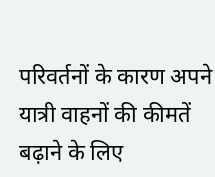परिवर्तनों के कारण अपने यात्री वाहनों की कीमतें बढ़ाने के लिए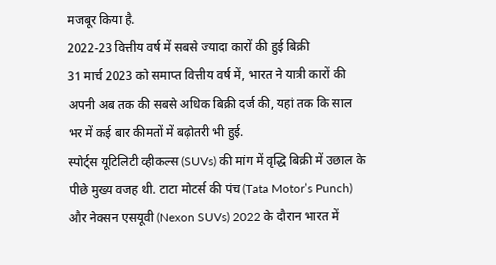मजबूर किया है.
2022-23 वित्तीय वर्ष में सबसे ज्यादा कारों की हुई बिक्री
31 मार्च 2023 को समाप्त वित्तीय वर्ष में, भारत ने यात्री कारों की अपनी अब तक की सबसे अधिक बिक्री दर्ज की, यहां तक कि साल भर में कई बार कीमतों में बढ़ोतरी भी हुई.
स्पोर्ट्स यूटिलिटी व्हीकल्स (SUVs) की मांग में वृद्धि बिक्री में उछाल के पीछे मुख्य वजह थी. टाटा मोटर्स की पंच (Tata Motor’s Punch) और नेक्सन एसयूवी (Nexon SUVs) 2022 के दौरान भारत में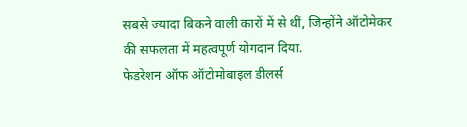सबसे ज्यादा बिकने वाली कारों में से थीं, जिन्होंने ऑटोमेकर की सफलता में महत्वपूर्ण योगदान दिया.
फेडरेशन ऑफ ऑटोमोबाइल डीलर्स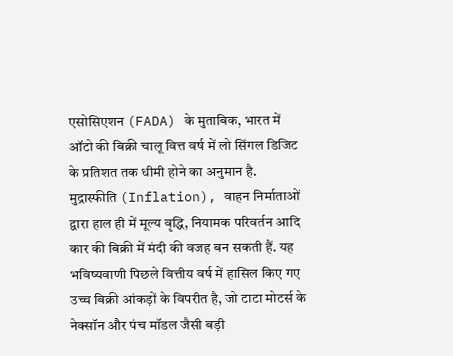एसोसिएशन (FADA) के मुताबिक, भारत में ऑटो की बिक्री चालू वित्त वर्ष में लो सिंगल डिजिट के प्रतिशत तक धीमी होने का अनुमान है. मुद्रास्फीति (Inflation), वाहन निर्माताओं द्वारा हाल ही में मूल्य वृद्धि, नियामक परिवर्तन आदि कार की बिक्री में मंदी की वजह बन सकती हैं. यह भविष्यवाणी पिछले वित्तीय वर्ष में हासिल किए गए उच्च बिक्री आंकड़ों के विपरीत है, जो टाटा मोटर्स के नेक्सॉन और पंच मॉडल जैसी बड़ी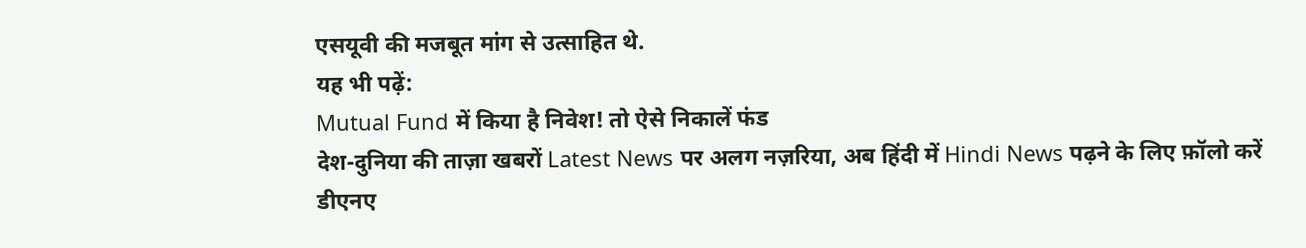एसयूवी की मजबूत मांग से उत्साहित थे.
यह भी पढ़ें:
Mutual Fund में किया है निवेश! तो ऐसे निकालें फंड
देश-दुनिया की ताज़ा खबरों Latest News पर अलग नज़रिया, अब हिंदी में Hindi News पढ़ने के लिए फ़ॉलो करें डीएनए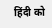हिंदी को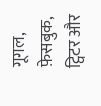गूगल, फ़ेसबुक, ट्विटर और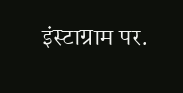इंस्टाग्राम पर.